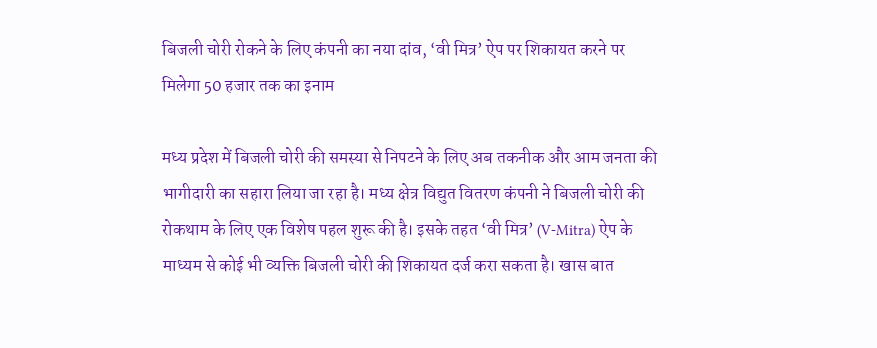बिजली चोरी रोकने के लिए कंपनी का नया दांव, ‘वी मित्र’ ऐप पर शिकायत करने पर मिलेगा 50 हजार तक का इनाम

मध्य प्रदेश में बिजली चोरी की समस्या से निपटने के लिए अब तकनीक और आम जनता की भागीदारी का सहारा लिया जा रहा है। मध्य क्षेत्र विद्युत वितरण कंपनी ने बिजली चोरी की रोकथाम के लिए एक विशेष पहल शुरू की है। इसके तहत ‘वी मित्र’ (V-Mitra) ऐप के माध्यम से कोई भी व्यक्ति बिजली चोरी की शिकायत दर्ज करा सकता है। खास बात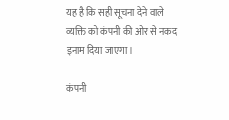यह है कि सही सूचना देने वाले व्यक्ति को कंपनी की ओर से नकद इनाम दिया जाएगा।

कंपनी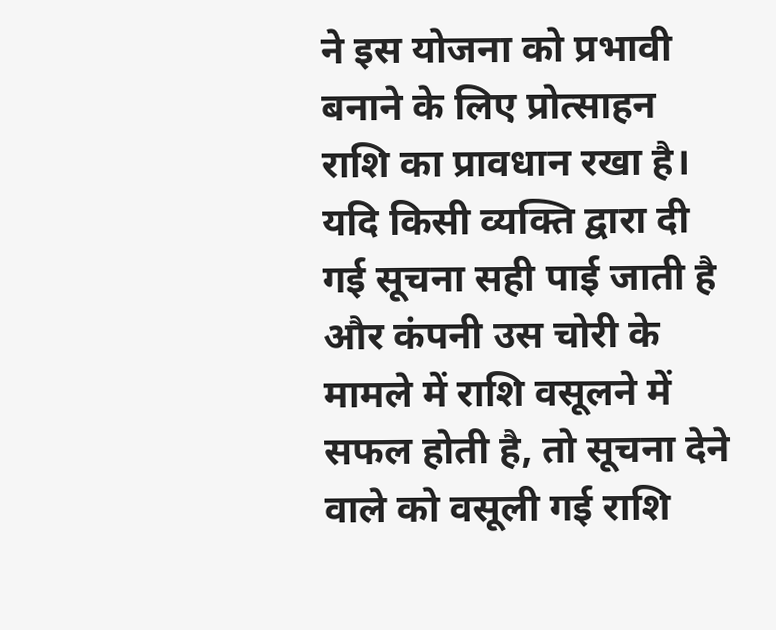ने इस योजना को प्रभावी बनाने के लिए प्रोत्साहन राशि का प्रावधान रखा है। यदि किसी व्यक्ति द्वारा दी गई सूचना सही पाई जाती है और कंपनी उस चोरी के मामले में राशि वसूलने में सफल होती है, तो सूचना देने वाले को वसूली गई राशि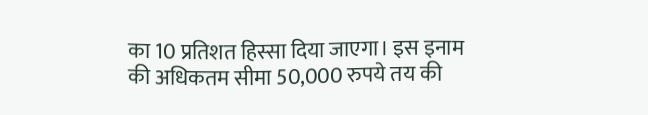का 10 प्रतिशत हिस्सा दिया जाएगा। इस इनाम की अधिकतम सीमा 50,000 रुपये तय की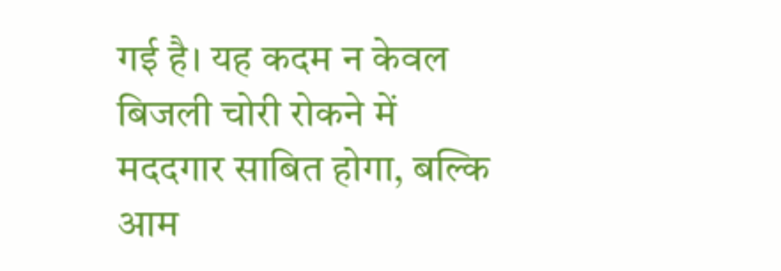गई है। यह कदम न केवल बिजली चोरी रोकने में मददगार साबित होगा, बल्कि आम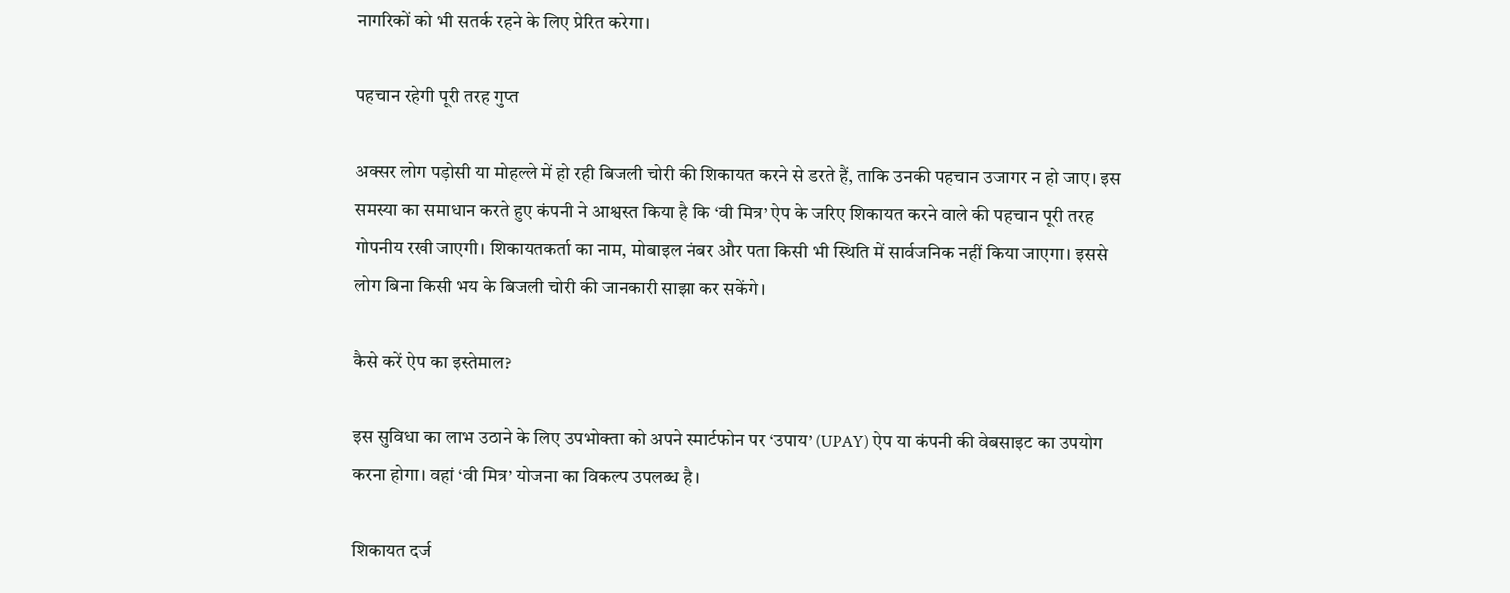नागरिकों को भी सतर्क रहने के लिए प्रेरित करेगा।

पहचान रहेगी पूरी तरह गुप्त

अक्सर लोग पड़ोसी या मोहल्ले में हो रही बिजली चोरी की शिकायत करने से डरते हैं, ताकि उनकी पहचान उजागर न हो जाए। इस समस्या का समाधान करते हुए कंपनी ने आश्वस्त किया है कि ‘वी मित्र’ ऐप के जरिए शिकायत करने वाले की पहचान पूरी तरह गोपनीय रखी जाएगी। शिकायतकर्ता का नाम, मोबाइल नंबर और पता किसी भी स्थिति में सार्वजनिक नहीं किया जाएगा। इससे लोग बिना किसी भय के बिजली चोरी की जानकारी साझा कर सकेंगे।

कैसे करें ऐप का इस्तेमाल?

इस सुविधा का लाभ उठाने के लिए उपभोक्ता को अपने स्मार्टफोन पर ‘उपाय’ (UPAY) ऐप या कंपनी की वेबसाइट का उपयोग करना होगा। वहां ‘वी मित्र’ योजना का विकल्प उपलब्ध है।

शिकायत दर्ज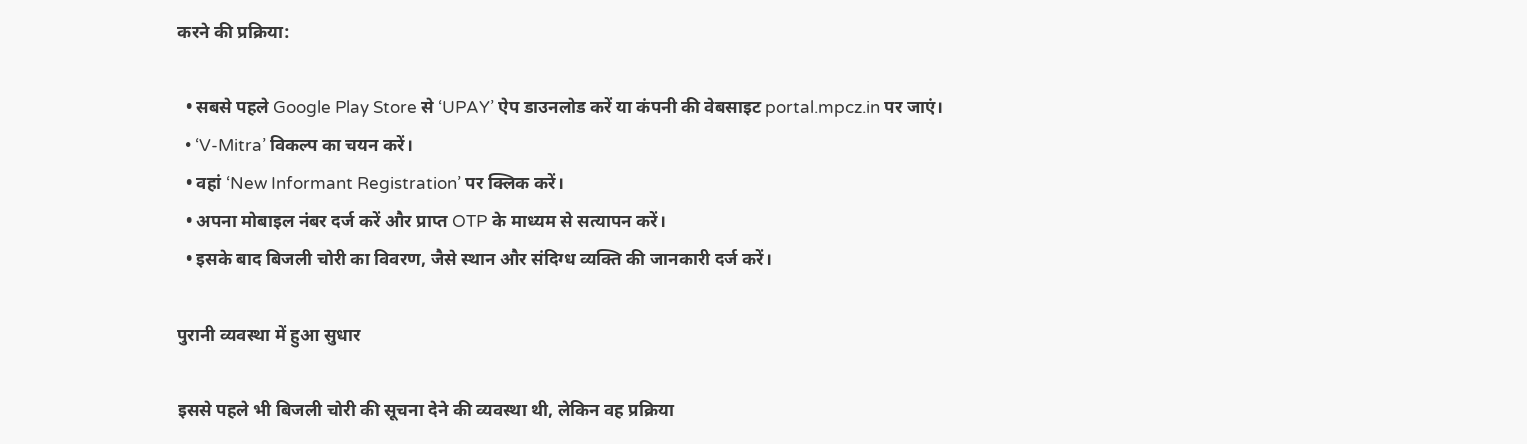करने की प्रक्रिया:

  • सबसे पहले Google Play Store से ‘UPAY’ ऐप डाउनलोड करें या कंपनी की वेबसाइट portal.mpcz.in पर जाएं।
  • ‘V-Mitra’ विकल्प का चयन करें।
  • वहां ‘New Informant Registration’ पर क्लिक करें।
  • अपना मोबाइल नंबर दर्ज करें और प्राप्त OTP के माध्यम से सत्यापन करें।
  • इसके बाद बिजली चोरी का विवरण, जैसे स्थान और संदिग्ध व्यक्ति की जानकारी दर्ज करें।

पुरानी व्यवस्था में हुआ सुधार

इससे पहले भी बिजली चोरी की सूचना देने की व्यवस्था थी, लेकिन वह प्रक्रिया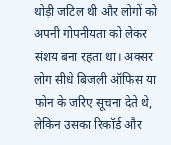थोड़ी जटिल थी और लोगों को अपनी गोपनीयता को लेकर संशय बना रहता था। अक्सर लोग सीधे बिजली ऑफिस या फोन के जरिए सूचना देते थे, लेकिन उसका रिकॉर्ड और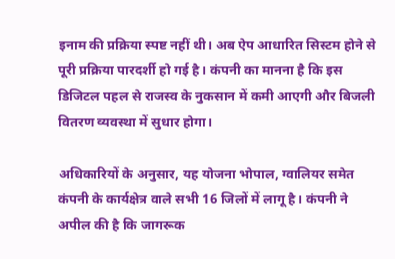इनाम की प्रक्रिया स्पष्ट नहीं थी। अब ऐप आधारित सिस्टम होने से पूरी प्रक्रिया पारदर्शी हो गई है। कंपनी का मानना है कि इस डिजिटल पहल से राजस्व के नुकसान में कमी आएगी और बिजली वितरण व्यवस्था में सुधार होगा।

अधिकारियों के अनुसार, यह योजना भोपाल, ग्वालियर समेत कंपनी के कार्यक्षेत्र वाले सभी 16 जिलों में लागू है। कंपनी ने अपील की है कि जागरूक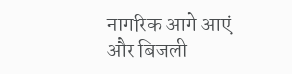नागरिक आगे आएं और बिजली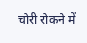चोरी रोकने में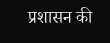प्रशासन की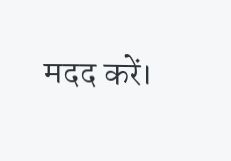मदद करें।